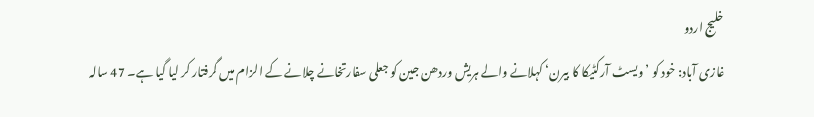خلیج اردو
غازی آباد: خود کو ’ویسٹ آرکٹیکا کا بیرن‘ کہلانے والے ہریش وردھن جین کو جعلی سفارتخانے چلانے کے الزام میں گرفتار کر لیا گیا ہے۔ 47 سالہ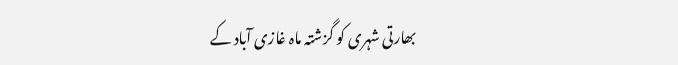بھارتی شہری کو گزشتہ ماہ غازی آباد کے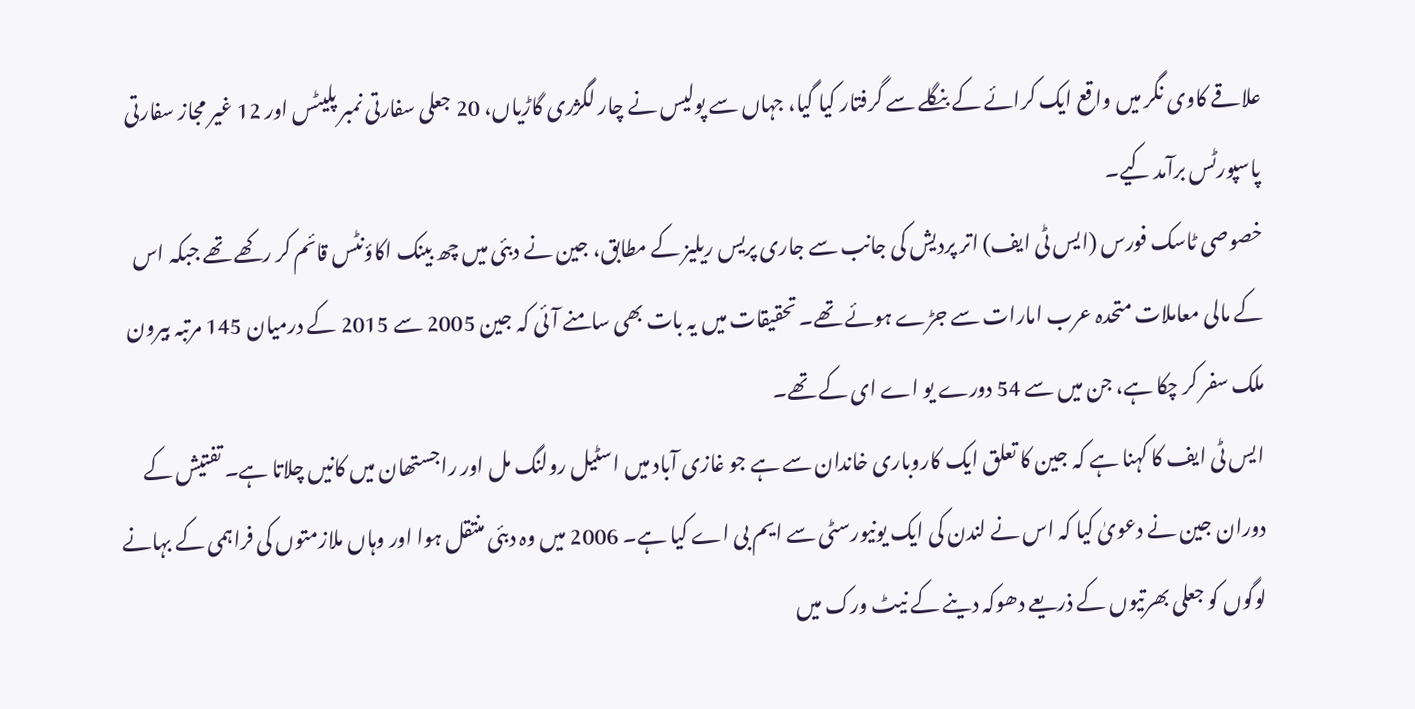علاقے کاوی نگر میں واقع ایک کرائے کے بنگلے سے گرفتار کیا گیا، جہاں سے پولیس نے چار لگژری گاڑیاں، 20 جعلی سفارتی نمبر پلیٹس اور 12 غیر مجاز سفارتی پاسپورٹس برآمد کیے۔
خصوصی ٹاسک فورس (ایس ٹی ایف) اتر پردیش کی جانب سے جاری پریس ریلیز کے مطابق، جین نے دبئی میں چھ بینک اکاؤنٹس قائم کر رکھے تھے جبکہ اس کے مالی معاملات متحدہ عرب امارات سے جڑے ہوئے تھے۔ تحقیقات میں یہ بات بھی سامنے آئی کہ جین 2005 سے 2015 کے درمیان 145 مرتبہ بیرون ملک سفر کر چکا ہے، جن میں سے 54 دورے یو اے ای کے تھے۔
ایس ٹی ایف کا کہنا ہے کہ جین کا تعلق ایک کاروباری خاندان سے ہے جو غازی آباد میں اسٹیل رولنگ مل اور راجستھان میں کانیں چلاتا ہے۔ تفتیش کے دوران جین نے دعویٰ کیا کہ اس نے لندن کی ایک یونیورسٹی سے ایم بی اے کیا ہے۔ 2006 میں وہ دبئی منتقل ہوا اور وہاں ملازمتوں کی فراہمی کے بہانے لوگوں کو جعلی بھرتیوں کے ذریعے دھوکہ دینے کے نیٹ ورک میں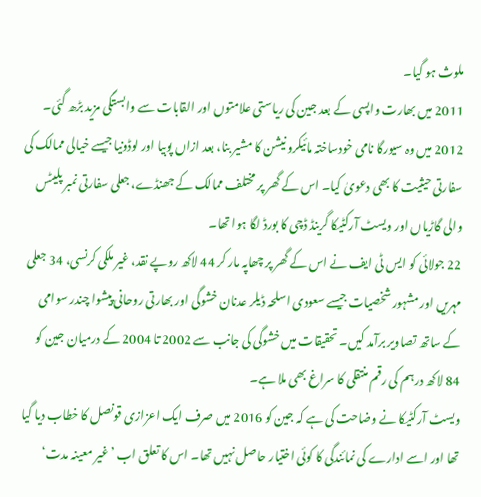ملوث ہو گیا۔
2011 میں بھارت واپسی کے بعد جین کی ریاستی علامتوں اور القابات سے وابستگی مزید بڑھ گئی۔ 2012 میں وہ سیورگا نامی خودساختہ مائیکرو نیشن کا مشیر بنا، بعد ازاں پوبیا اور لوڈونیا جیسے خیالی ممالک کی سفارتی حیثیت کا بھی دعویٰ کیا۔ اس کے گھر پر مختلف ممالک کے جھنڈے، جعلی سفارتی نمبر پلیٹس والی گاڑیاں اور ویسٹ آرکٹیکا گرینڈ ڈچی کا بورڈ لگا ہوا تھا۔
22 جولائی کو ایس ٹی ایف نے اس کے گھر پر چھاپہ مار کر 44 لاکھ روپے نقد، غیر ملکی کرنسی، 34 جعلی مہریں اور مشہور شخصیات جیسے سعودی اسلحہ ڈیلر عدنان خشوگی اور بھارتی روحانی پیشوا چندر سوامی کے ساتھ تصاویر برآمد کیں۔ تحقیقات میں خشوگی کی جانب سے 2002 تا 2004 کے درمیان جین کو 84 لاکھ درہم کی رقم منتقلی کا سراغ بھی ملا ہے۔
ویسٹ آرکٹیکا نے وضاحت کی ہے کہ جین کو 2016 میں صرف ایک اعزازی قونصل کا خطاب دیا گیا تھا اور اسے ادارے کی نمائندگی کا کوئی اختیار حاصل نہیں تھا۔ اس کا تعلق اب ’غیر معینہ مدت‘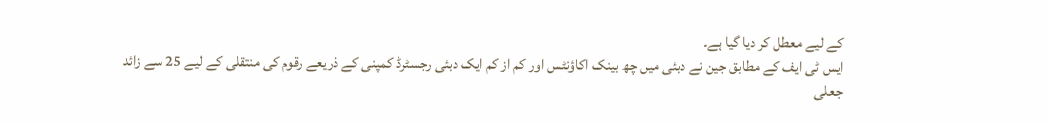کے لیے معطل کر دیا گیا ہے۔
ایس ٹی ایف کے مطابق جین نے دبئی میں چھ بینک اکاؤنٹس اور کم از کم ایک دبئی رجسٹرڈ کمپنی کے ذریعے رقوم کی منتقلی کے لیے 25 سے زائد جعلی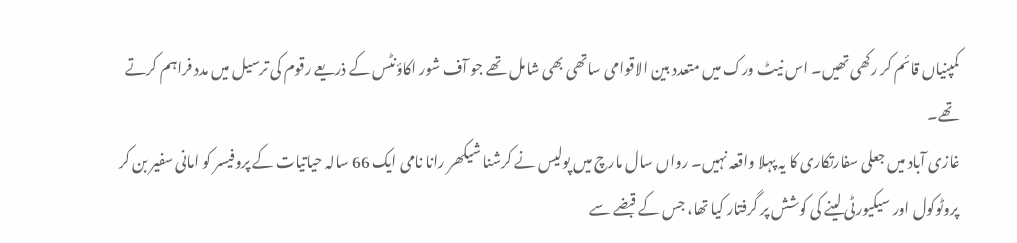کمپنیاں قائم کر رکھی تھیں۔ اس نیٹ ورک میں متعدد بین الاقوامی ساتھی بھی شامل تھے جو آف شور اکاؤنٹس کے ذریعے رقوم کی ترسیل میں مدد فراہم کرتے تھے۔
غازی آباد میں جعلی سفارتکاری کا یہ پہلا واقعہ نہیں۔ رواں سال مارچ میں پولیس نے کرشنا شیکھر رانا نامی ایک 66 سالہ حیاتیات کے پروفیسر کو امانی سفیر بن کر پروٹوکول اور سیکیورٹی لینے کی کوشش پر گرفتار کیا تھا، جس کے قبضے سے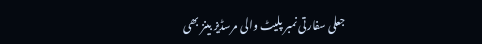جعلی سفارتی نمبر پلیٹ والی مرسڈیز بینز بھی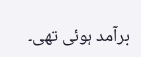برآمد ہوئی تھی۔